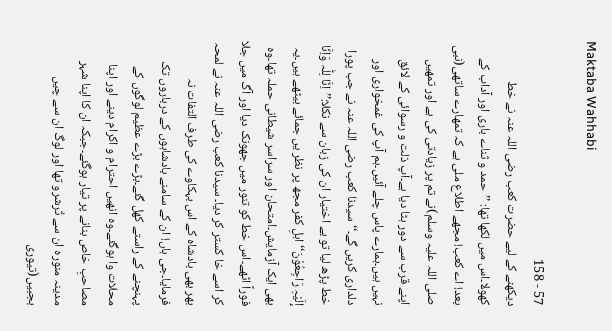Maktaba Wahhabi

57 - 158
دیکھنے کے لیے حضرت کعب رضی اللہ عنہ نے خط کھولا۔اس میں لکھا تھا: ’’حمد و ثناے باری اور آداب کے بعد! اے کعب! مجھے اطلاع ملی ہے کہ تمھارے ساتھی(نبی صلی اللہ علیہ وسلم)نے تم پر زیادتی کی ہے اور تمھیں اپنے قرب سے دور ہٹا دیا ہے۔آپ ذلت و رسوائی کے لائق نہیں ہیں۔ہمارے پاس چلے آئیں۔ہم آپ کی غمخواری اور دلداری کریں گے۔‘‘ سیدنا کعب رضی اللہ عنہ نے جب پورا خط پڑھ لیا تو بے اختیار ان کی زبان سے نکلا:’’اِنَّا لِلّٰہ وَاِنَّا إِلَیْہِ رَاجِعُوْنَ‘‘ اہلِ کفر مجھ پر نظر یں جمائے بیٹھے ہیں۔یہ بھی ایک آزمایش۔امتحان اور سراسر شیطانی حملہ تھا۔وہ فوراً اٹھے۔اس خط کو تنور میں جھونک دیا اور آگ میں جلا کر اسے خا کستر کر دیا۔ سیدنا کعب رضی اللہ عنہ نے لمحہ بھر بھی بادشاہ کے اس بہکاوے کی طرف التفات نہ فرمایا۔جی ہاں! ان کے سامنے بادشاہوں کے درباروں تک پہنچنے کے راستے کھل گئے۔بڑے بڑے عظیم لوگوں کے محلات وا ہوگئے۔وہ انھیں احترام و اکرام دینے اور اپنا مصاحبِ خاص بنانے پر تیار ہوگئے۔جبکہ ان کا اپنا شہر مدینہ منورہ ان سے تُرشرو تھا اور لوگ ان سے چیں بجبیں(تیوری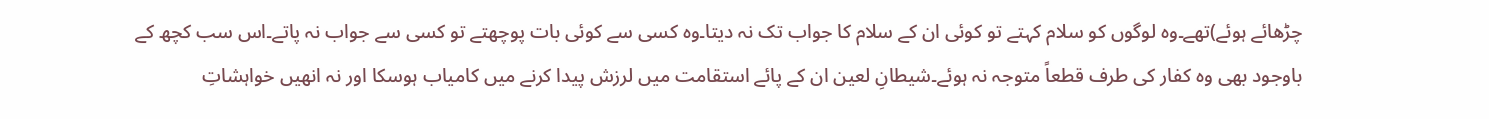چڑھائے ہوئے)تھے۔وہ لوگوں کو سلام کہتے تو کوئی ان کے سلام کا جواب تک نہ دیتا۔وہ کسی سے کوئی بات پوچھتے تو کسی سے جواب نہ پاتے۔اس سب کچھ کے باوجود بھی وہ کفار کی طرف قطعاً متوجہ نہ ہوئے۔شیطانِ لعین ان کے پائے استقامت میں لرزش پیدا کرنے میں کامیاب ہوسکا اور نہ انھیں خواہشاتِ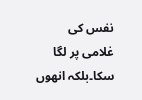نفس کی غلامی پر لگا سکا۔بلکہ انھوں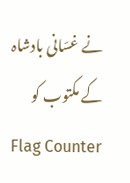نے غسّانی بادشاہ کے مکتوب کو
Flag Counter